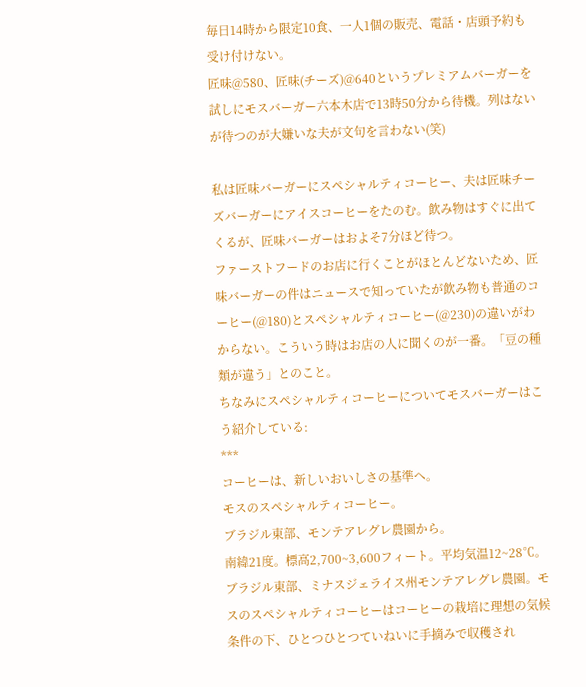毎日14時から限定10食、一人1個の販売、電話・店頭予約も受け付けない。
匠味@580、匠味(チーズ)@640というプレミアムバーガーを試しにモスバーガー六本木店で13時50分から待機。列はないが待つのが大嫌いな夫が文句を言わない(笑)

私は匠味バーガーにスペシャルティコーヒー、夫は匠味チーズバーガーにアイスコーヒーをたのむ。飲み物はすぐに出てくるが、匠味バーガーはおよそ7分ほど待つ。
ファーストフードのお店に行くことがほとんどないため、匠味バーガーの件はニュースで知っていたが飲み物も普通のコーヒー(@180)とスペシャルティコーヒー(@230)の違いがわからない。こういう時はお店の人に聞くのが一番。「豆の種類が違う」とのこと。
ちなみにスペシャルティコーヒーについてモスバーガーはこう紹介している:
***
コーヒーは、新しいおいしさの基準へ。
モスのスペシャルティコーヒー。
ブラジル東部、モンテアレグレ農園から。
南緯21度。標高2,700~3,600フィート。平均気温12~28℃。ブラジル東部、ミナスジェライス州モンテアレグレ農園。モスのスペシャルティコーヒーはコーヒーの栽培に理想の気候条件の下、ひとつひとつていねいに手摘みで収穫され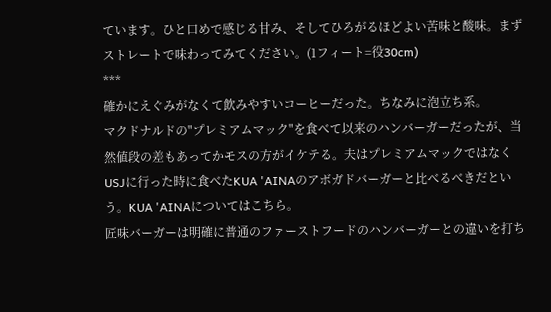ています。ひと口めで感じる甘み、そしてひろがるほどよい苦味と酸味。まずストレートで味わってみてください。(1フィート=役30cm)
***
確かにえぐみがなくて飲みやすいコーヒーだった。ちなみに泡立ち系。
マクドナルドの"プレミアムマック"を食べて以来のハンバーガーだったが、当然値段の差もあってかモスの方がイケテる。夫はプレミアムマックではなくUSJに行った時に食べたKUA 'AINAのアボガドバーガーと比べるべきだという。KUA 'AINAについてはこちら。
匠味バーガーは明確に普通のファーストフードのハンバーガーとの違いを打ち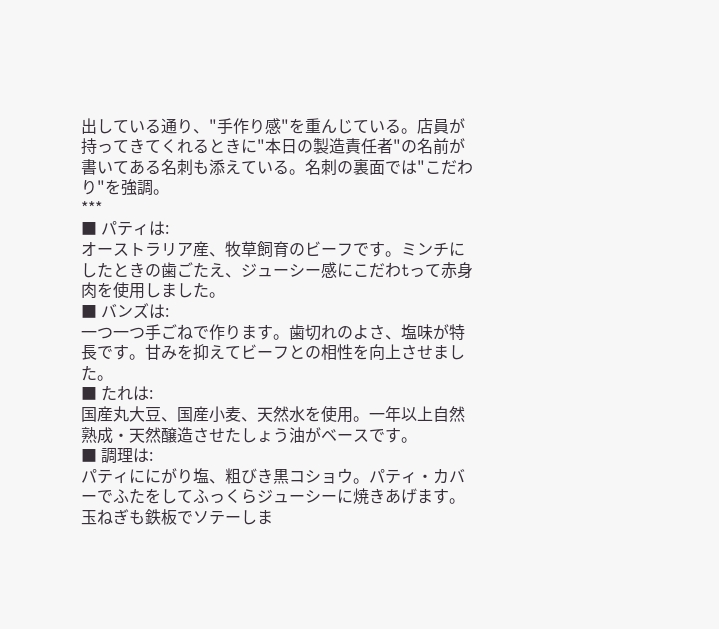出している通り、"手作り感"を重んじている。店員が持ってきてくれるときに"本日の製造責任者"の名前が書いてある名刺も添えている。名刺の裏面では"こだわり"を強調。
***
■ パティは:
オーストラリア産、牧草飼育のビーフです。ミンチにしたときの歯ごたえ、ジューシー感にこだわtって赤身肉を使用しました。
■ バンズは:
一つ一つ手ごねで作ります。歯切れのよさ、塩味が特長です。甘みを抑えてビーフとの相性を向上させました。
■ たれは:
国産丸大豆、国産小麦、天然水を使用。一年以上自然熟成・天然醸造させたしょう油がベースです。
■ 調理は:
パティににがり塩、粗びき黒コショウ。パティ・カバーでふたをしてふっくらジューシーに焼きあげます。玉ねぎも鉄板でソテーしま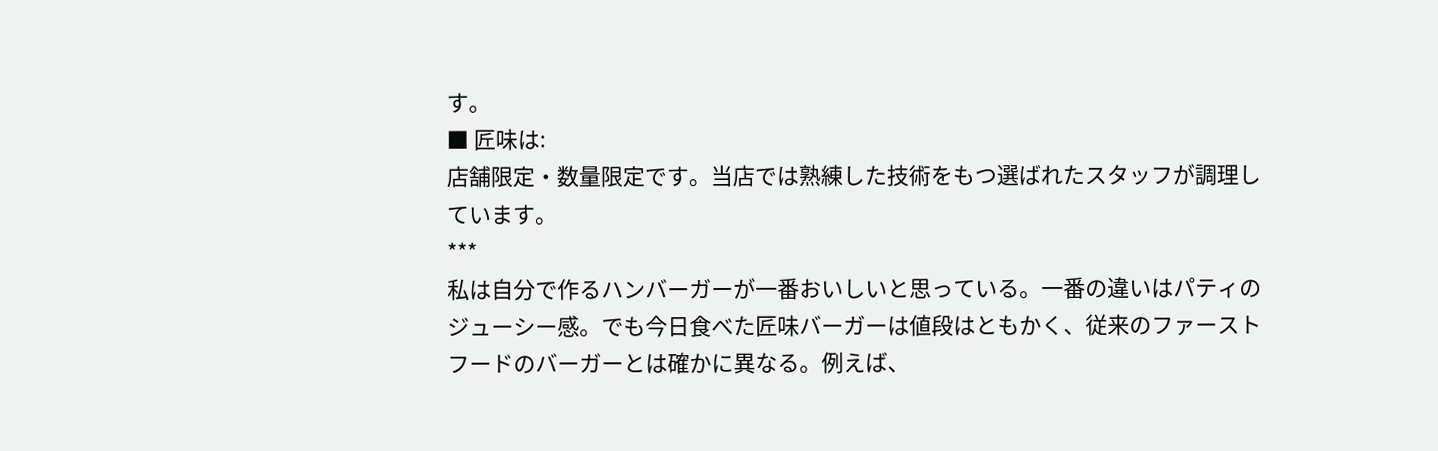す。
■ 匠味は:
店舗限定・数量限定です。当店では熟練した技術をもつ選ばれたスタッフが調理しています。
***
私は自分で作るハンバーガーが一番おいしいと思っている。一番の違いはパティのジューシー感。でも今日食べた匠味バーガーは値段はともかく、従来のファーストフードのバーガーとは確かに異なる。例えば、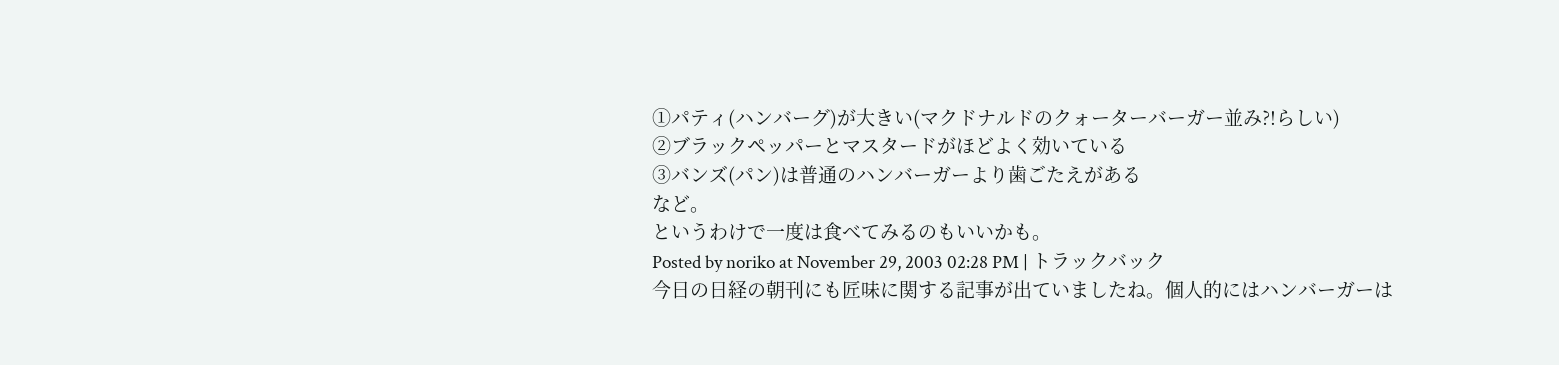①パティ(ハンバーグ)が大きい(マクドナルドのクォーターバーガー並み?!らしい)
②ブラックペッパーとマスタードがほどよく効いている
③バンズ(パン)は普通のハンバーガーより歯ごたえがある
など。
というわけで一度は食べてみるのもいいかも。
Posted by noriko at November 29, 2003 02:28 PM | トラックバック
今日の日経の朝刊にも匠味に関する記事が出ていましたね。個人的にはハンバーガーは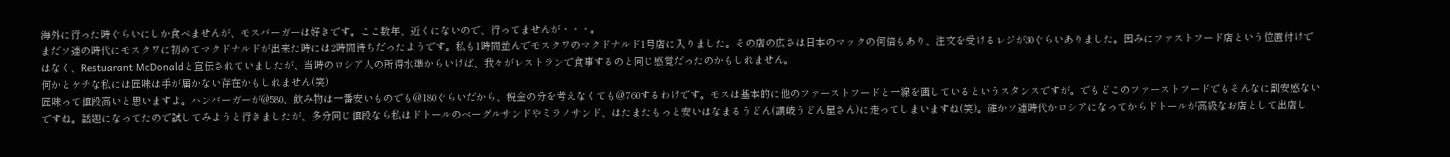海外に行った時ぐらいにしか食べませんが、モスバーガーは好きです。ここ数年、近くにないので、行ってませんが・・・。
まだソ連の時代にモスクワに初めてマクドナルドが出来た時には2時間待ちだったようです。私も1時間並んでモスクワのマクドナルド1号店に入りました。その店の広さは日本のマックの何倍もあり、注文を受けるレジが30ぐらいありました。因みにファストフード店という位置付けではなく、Restuarant McDonaldと宣伝されていましたが、当時のロシア人の所得水準からいけば、我々がレストランで食事するのと同じ感覚だったのかもしれません。
何かとケチな私には匠味は手が届かない存在かもしれません(笑)
匠味って値段高いと思いますよ。ハンバーガーが@580、飲み物は一番安いものでも@180ぐらいだから、税金の分を考えなくても@760するわけです。モスは基本的に他のファーストフードと一線を画しているというスタンスですが。でもどこのファーストフードでもそんなに割安感ないですね。話題になってたので試してみようと行きましたが、多分同じ値段なら私はドトールのベーグルサンドやミラノサンド、はたまたもっと安いはなまるうどん(讃岐うどん屋さん)に走ってしまいますね(笑)。確かソ連時代かロシアになってからドトールが高級なお店として出店し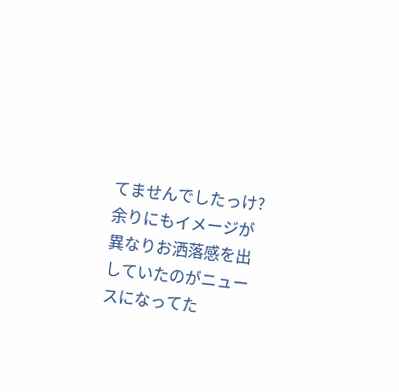てませんでしたっけ?余りにもイメージが異なりお洒落感を出していたのがニュースになってた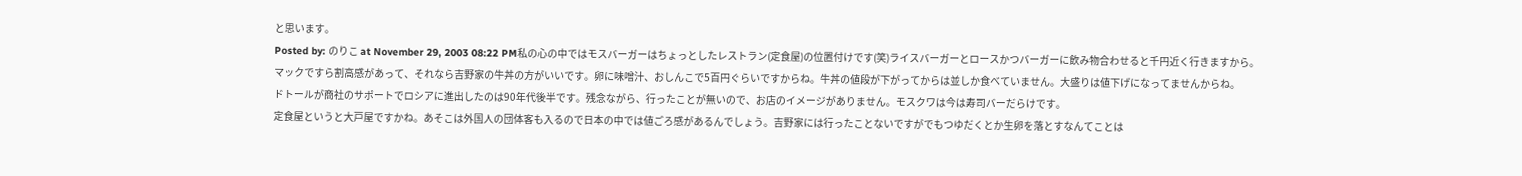と思います。
Posted by: のりこ at November 29, 2003 08:22 PM私の心の中ではモスバーガーはちょっとしたレストラン(定食屋)の位置付けです(笑)ライスバーガーとロースかつバーガーに飲み物合わせると千円近く行きますから。
マックですら割高感があって、それなら吉野家の牛丼の方がいいです。卵に味噌汁、おしんこで5百円ぐらいですからね。牛丼の値段が下がってからは並しか食べていません。大盛りは値下げになってませんからね。
ドトールが商社のサポートでロシアに進出したのは90年代後半です。残念ながら、行ったことが無いので、お店のイメージがありません。モスクワは今は寿司バーだらけです。
定食屋というと大戸屋ですかね。あそこは外国人の団体客も入るので日本の中では値ごろ感があるんでしょう。吉野家には行ったことないですがでもつゆだくとか生卵を落とすなんてことは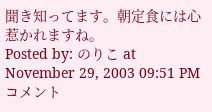聞き知ってます。朝定食には心惹かれますね。
Posted by: のりこ at November 29, 2003 09:51 PMコメント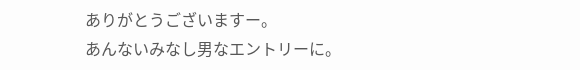ありがとうございますー。
あんないみなし男なエントリーに。